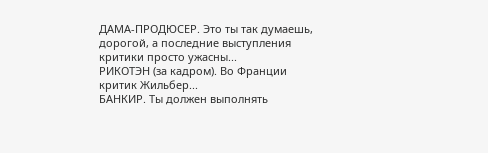ДАМА-ПРОДЮСЕР. Это ты так думаешь, дорогой, а последние выступления критики просто ужасны...
РИКОТЭН (за кадром). Во Франции критик Жильбер...
БАНКИР. Ты должен выполнять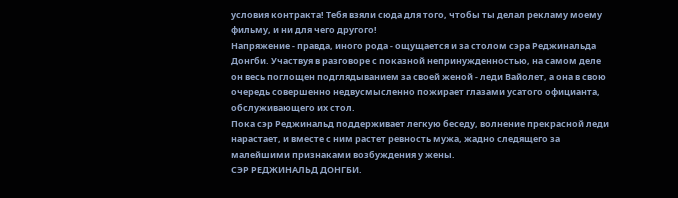условия контракта! Тебя взяли сюда для того, чтобы ты делал рекламу моему фильму, и ни для чего другого!
Напряжение - правда, иного рода - ощущается и за столом сэра Реджинальда Донгби. Участвуя в разговоре с показной непринужденностью, на самом деле он весь поглощен подглядыванием за своей женой - леди Вайолет, а она в свою очередь совершенно недвусмысленно пожирает глазами усатого официанта, обслуживающего их стол.
Пока сэр Реджинальд поддерживает легкую беседу, волнение прекрасной леди нарастает, и вместе с ним растет ревность мужа, жадно следящего за малейшими признаками возбуждения у жены.
СЭР РЕДЖИНАЛЬД ДОНГБИ.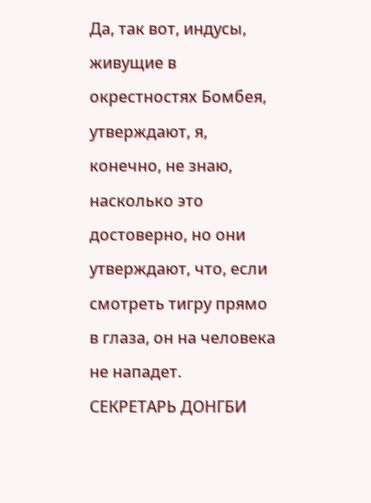Да, так вот, индусы, живущие в окрестностях Бомбея, утверждают, я, конечно, не знаю, насколько это достоверно, но они утверждают, что, если смотреть тигру прямо в глаза, он на человека не нападет.
СЕКРЕТАРЬ ДОНГБИ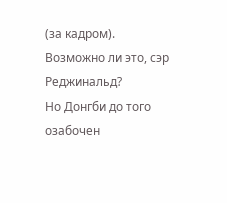(за кадром). Возможно ли это, сэр Реджинальд?
Но Донгби до того озабочен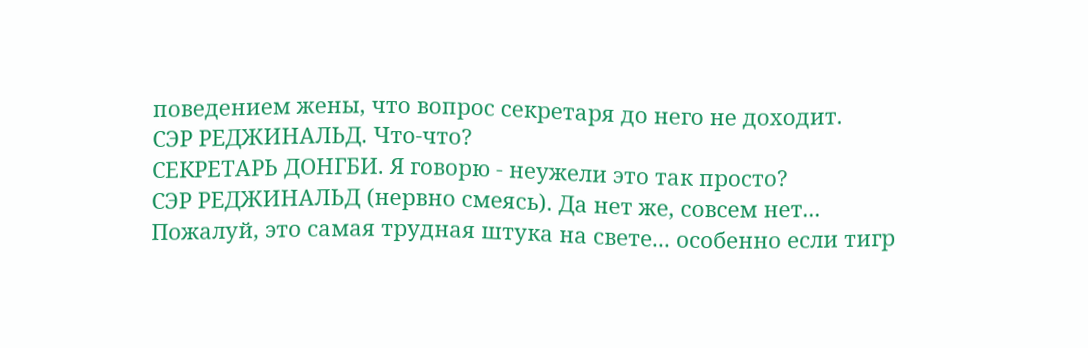поведением жены, что вопрос секретаря до него не доходит.
СЭР РЕДЖИНАЛЬД. Что-что?
СЕКРЕТАРЬ ДОНГБИ. Я говорю - неужели это так просто?
СЭР РЕДЖИНАЛЬД (нервно смеясь). Да нет же, совсем нет... Пожалуй, это самая трудная штука на свете... особенно если тигр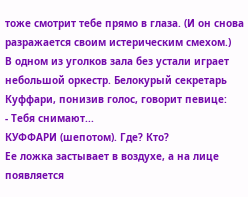тоже смотрит тебе прямо в глаза. (И он снова разражается своим истерическим смехом.)
В одном из уголков зала без устали играет небольшой оркестр. Белокурый секретарь Куффари, понизив голос, говорит певице:
- Тебя снимают...
КУФФАРИ (шепотом). Где? Кто?
Ее ложка застывает в воздухе, а на лице появляется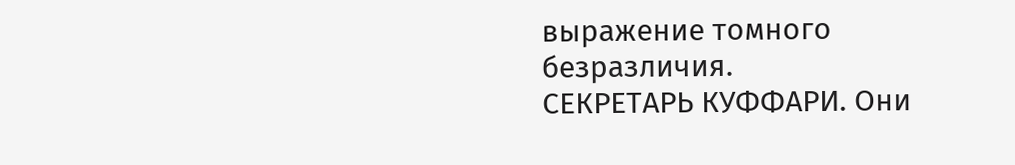выражение томного безразличия.
СЕКРЕТАРЬ КУФФАРИ. Они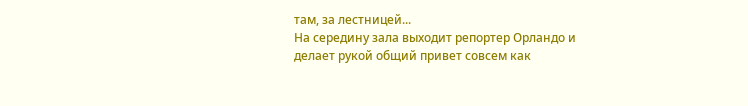там, за лестницей...
На середину зала выходит репортер Орландо и делает рукой общий привет совсем как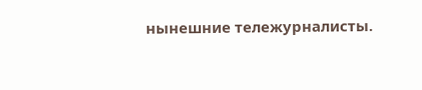нынешние тележурналисты.